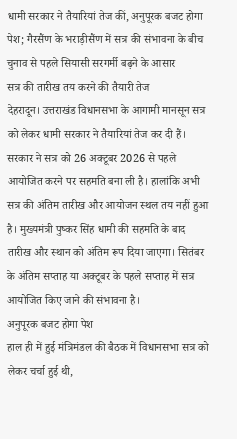धामी सरकार ने तैयारियां तेज कीं, अनुपूरक बजट होगा पेश; गैरसैंण के भराड़ीसैंण में सत्र की संभावना के बीच चुनाव से पहले सियासी सरगर्मी बढ़ने के आसार
सत्र की तारीख तय करने की तैयारी तेज
देहरादून। उत्तराखंड विधानसभा के आगामी मानसून सत्र को लेकर धामी सरकार ने तैयारियां तेज कर दी हैं। सरकार ने सत्र को 26 अक्टूबर 2026 से पहले आयोजित करने पर सहमति बना ली है। हालांकि अभी सत्र की अंतिम तारीख और आयोजन स्थल तय नहीं हुआ है। मुख्यमंत्री पुष्कर सिंह धामी की सहमति के बाद तारीख और स्थान को अंतिम रूप दिया जाएगा। सितंबर के अंतिम सप्ताह या अक्टूबर के पहले सप्ताह में सत्र आयोजित किए जाने की संभावना है।
अनुपूरक बजट होगा पेश
हाल ही में हुई मंत्रिमंडल की बैठक में विधानसभा सत्र को लेकर चर्चा हुई थी,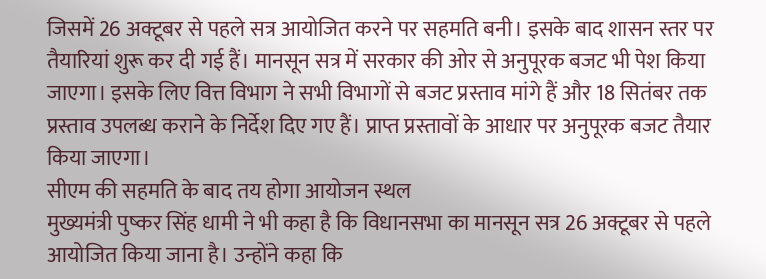जिसमें 26 अक्टूबर से पहले सत्र आयोजित करने पर सहमति बनी। इसके बाद शासन स्तर पर तैयारियां शुरू कर दी गई हैं। मानसून सत्र में सरकार की ओर से अनुपूरक बजट भी पेश किया जाएगा। इसके लिए वित्त विभाग ने सभी विभागों से बजट प्रस्ताव मांगे हैं और 18 सितंबर तक प्रस्ताव उपलब्ध कराने के निर्देश दिए गए हैं। प्राप्त प्रस्तावों के आधार पर अनुपूरक बजट तैयार किया जाएगा।
सीएम की सहमति के बाद तय होगा आयोजन स्थल
मुख्यमंत्री पुष्कर सिंह धामी ने भी कहा है कि विधानसभा का मानसून सत्र 26 अक्टूबर से पहले आयोजित किया जाना है। उन्होंने कहा कि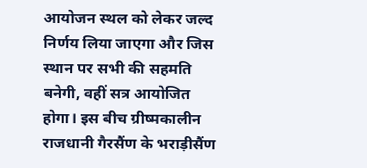आयोजन स्थल को लेकर जल्द निर्णय लिया जाएगा और जिस स्थान पर सभी की सहमति बनेगी, वहीं सत्र आयोजित होगा। इस बीच ग्रीष्मकालीन राजधानी गैरसैंण के भराड़ीसैंण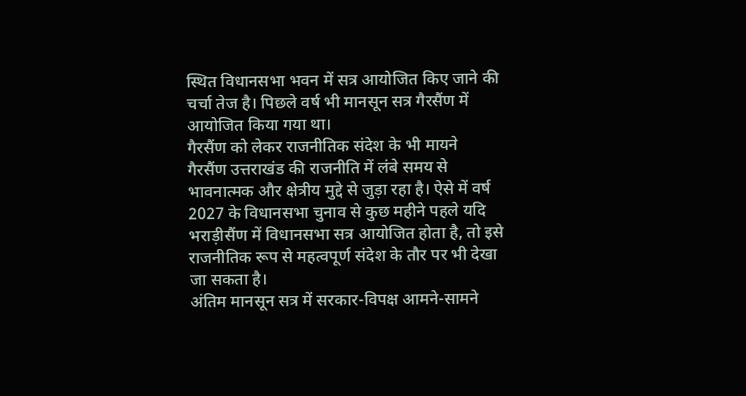स्थित विधानसभा भवन में सत्र आयोजित किए जाने की चर्चा तेज है। पिछले वर्ष भी मानसून सत्र गैरसैंण में आयोजित किया गया था।
गैरसैंण को लेकर राजनीतिक संदेश के भी मायने
गैरसैंण उत्तराखंड की राजनीति में लंबे समय से भावनात्मक और क्षेत्रीय मुद्दे से जुड़ा रहा है। ऐसे में वर्ष 2027 के विधानसभा चुनाव से कुछ महीने पहले यदि भराड़ीसैंण में विधानसभा सत्र आयोजित होता है, तो इसे राजनीतिक रूप से महत्वपूर्ण संदेश के तौर पर भी देखा जा सकता है।
अंतिम मानसून सत्र में सरकार-विपक्ष आमने-सामने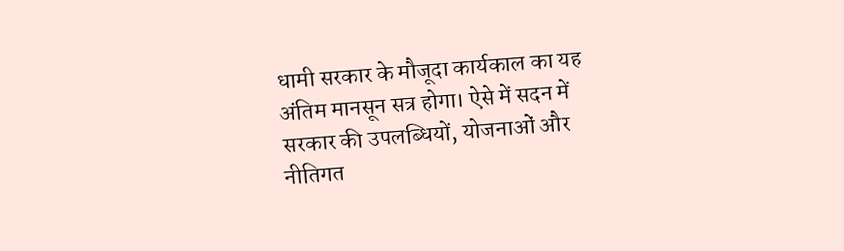धामी सरकार के मौजूदा कार्यकाल का यह अंतिम मानसून सत्र होगा। ऐसे में सदन में सरकार की उपलब्धियों, योजनाओं और नीतिगत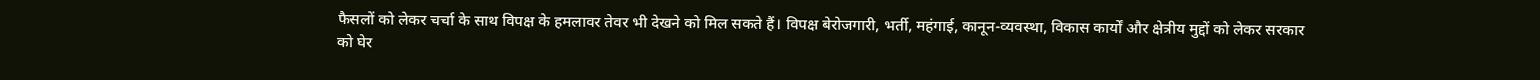फैसलों को लेकर चर्चा के साथ विपक्ष के हमलावर तेवर भी देखने को मिल सकते हैं। विपक्ष बेरोजगारी, भर्ती, महंगाई, कानून-व्यवस्था, विकास कार्यों और क्षेत्रीय मुद्दों को लेकर सरकार को घेर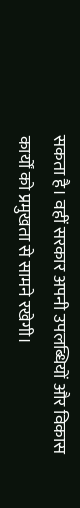सकता है। वहीं सरकार अपनी उपलब्धियों और विकास कार्यों को प्रमुखता से सामने रखेगी।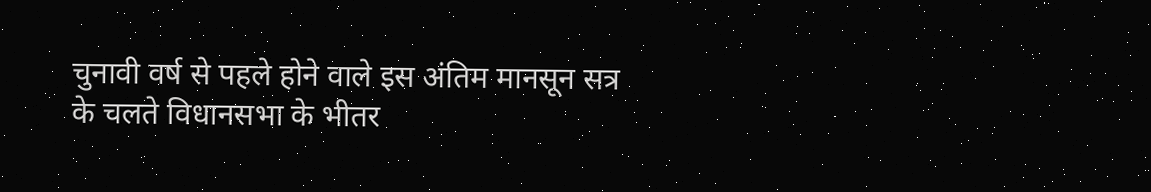चुनावी वर्ष से पहले होने वाले इस अंतिम मानसून सत्र के चलते विधानसभा के भीतर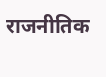राजनीतिक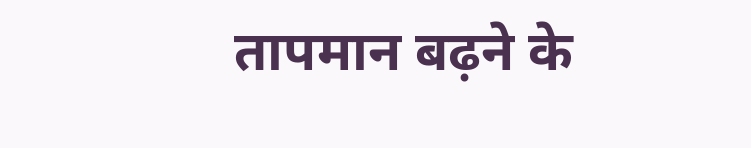तापमान बढ़ने के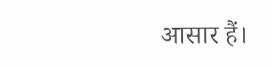आसार हैं।